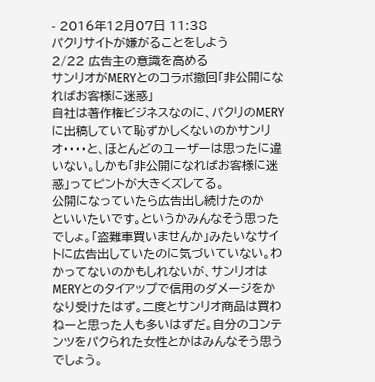- 2016年12月07日 11:38
パクリサイトが嫌がることをしよう
2/22 広告主の意識を高める
サンリオがMERYとのコラボ撤回「非公開になればお客様に迷惑」
自社は著作権ビジネスなのに、パクリのMERYに出稿していて恥ずかしくないのかサンリオ・・・・と、ほとんどのユーザーは思ったに違いない。しかも「非公開になればお客様に迷惑」ってピントが大きくズレてる。
公開になっていたら広告出し続けたのか
といいたいです。というかみんなそう思ったでしょ。「盗難車買いませんか」みたいなサイトに広告出していたのに気づいていない。わかってないのかもしれないが、サンリオはMERYとのタイアップで信用のダメージをかなり受けたはず。二度とサンリオ商品は買わねーと思った人も多いはずだ。自分のコンテンツをパクられた女性とかはみんなそう思うでしょう。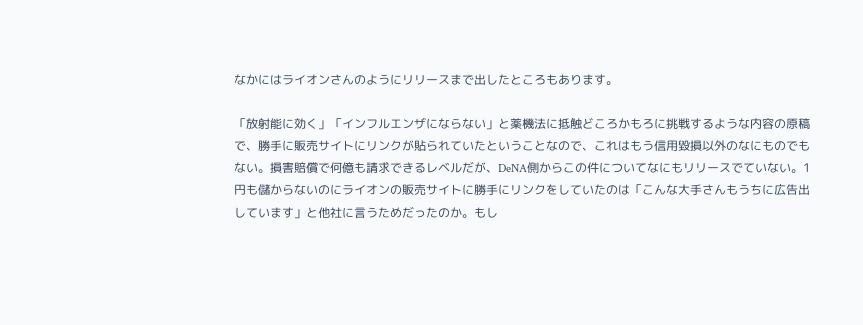なかにはライオンさんのようにリリースまで出したところもあります。

「放射能に効く」「インフルエンザにならない」と薬機法に抵触どころかもろに挑戦するような内容の原稿で、勝手に販売サイトにリンクが貼られていたということなので、これはもう信用毀損以外のなにものでもない。損害賠償で何億も請求できるレベルだが、DeNA側からこの件についてなにもリリースでていない。1円も儲からないのにライオンの販売サイトに勝手にリンクをしていたのは「こんな大手さんもうちに広告出しています」と他社に言うためだったのか。もし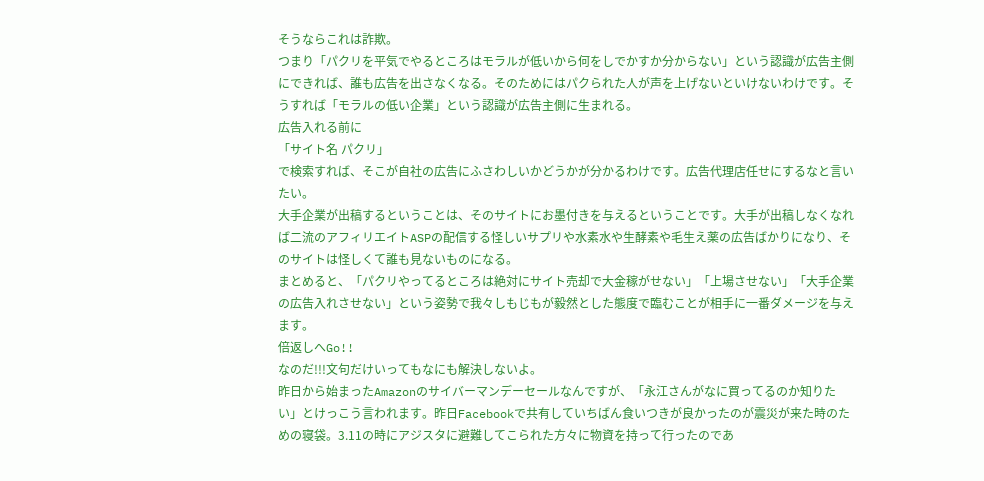そうならこれは詐欺。
つまり「パクリを平気でやるところはモラルが低いから何をしでかすか分からない」という認識が広告主側にできれば、誰も広告を出さなくなる。そのためにはパクられた人が声を上げないといけないわけです。そうすれば「モラルの低い企業」という認識が広告主側に生まれる。
広告入れる前に
「サイト名 パクリ」
で検索すれば、そこが自社の広告にふさわしいかどうかが分かるわけです。広告代理店任せにするなと言いたい。
大手企業が出稿するということは、そのサイトにお墨付きを与えるということです。大手が出稿しなくなれば二流のアフィリエイトASPの配信する怪しいサプリや水素水や生酵素や毛生え薬の広告ばかりになり、そのサイトは怪しくて誰も見ないものになる。
まとめると、「パクリやってるところは絶対にサイト売却で大金稼がせない」「上場させない」「大手企業の広告入れさせない」という姿勢で我々しもじもが毅然とした態度で臨むことが相手に一番ダメージを与えます。
倍返しへGo!!
なのだ!!!文句だけいってもなにも解決しないよ。
昨日から始まったAmazonのサイバーマンデーセールなんですが、「永江さんがなに買ってるのか知りたい」とけっこう言われます。昨日Facebookで共有していちばん食いつきが良かったのが震災が来た時のための寝袋。3.11の時にアジスタに避難してこられた方々に物資を持って行ったのであ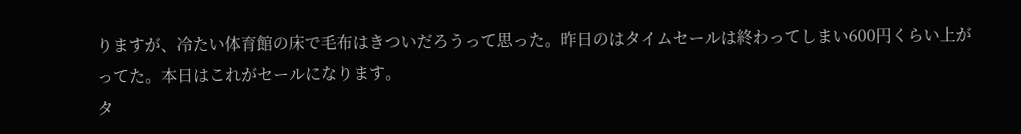りますが、冷たい体育館の床で毛布はきついだろうって思った。昨日のはタイムセールは終わってしまい600円くらい上がってた。本日はこれがセールになります。
タ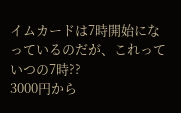イムカードは7時開始になっているのだが、これっていつの7時??
3000円から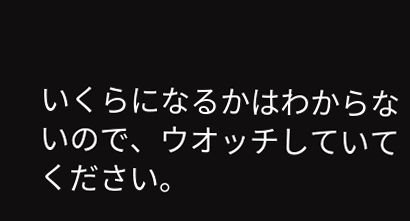いくらになるかはわからないので、ウオッチしていてください。